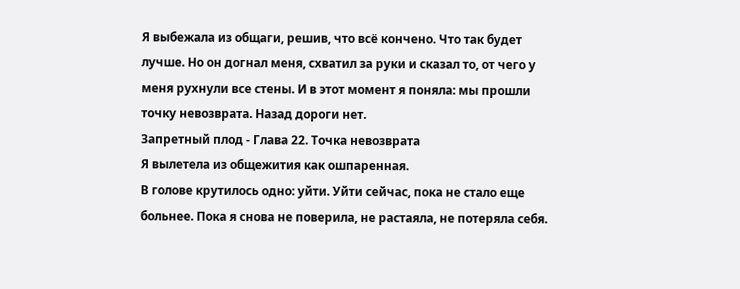Я выбежала из общаги, решив, что всё кончено. Что так будет лучше. Но он догнал меня, схватил за руки и сказал то, от чего у меня рухнули все стены. И в этот момент я поняла: мы прошли точку невозврата. Назад дороги нет.
Запретный плод - Глава 22. Точка невозврата
Я вылетела из общежития как ошпаренная.
В голове крутилось одно: уйти. Уйти сейчас, пока не стало еще больнее. Пока я снова не поверила, не растаяла, не потеряла себя.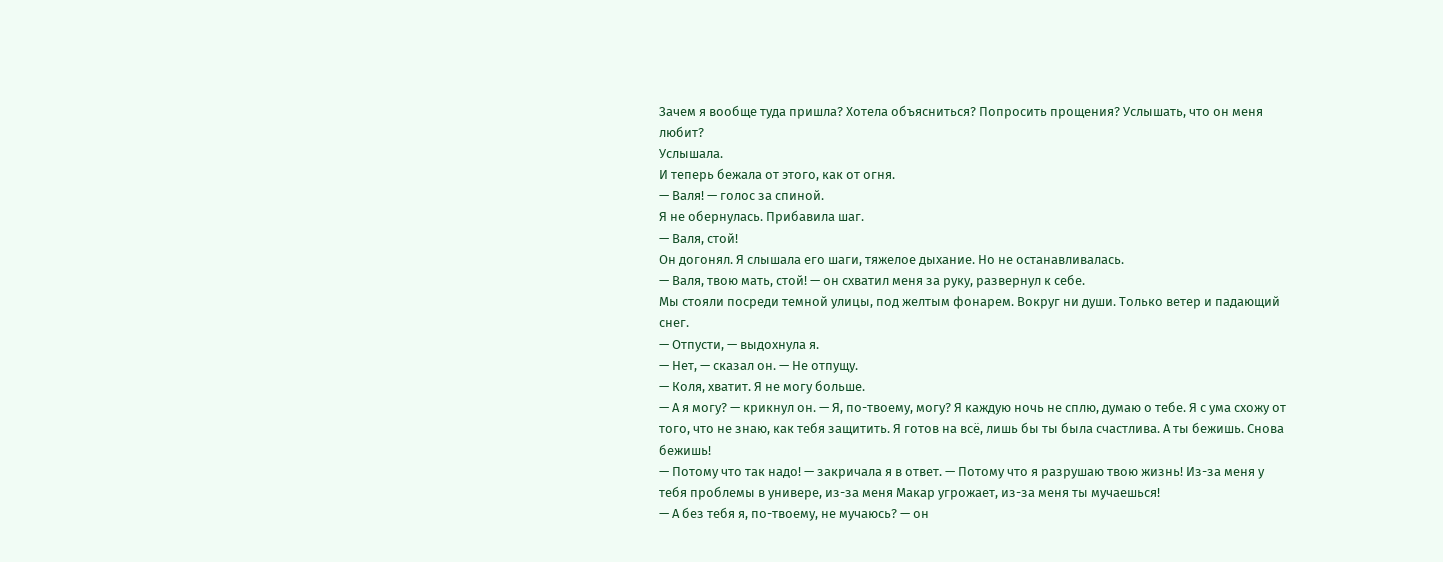Зачем я вообще туда пришла? Хотела объясниться? Попросить прощения? Услышать, что он меня любит?
Услышала.
И теперь бежала от этого, как от огня.
— Валя! — голос за спиной.
Я не обернулась. Прибавила шаг.
— Валя, стой!
Он догонял. Я слышала его шаги, тяжелое дыхание. Но не останавливалась.
— Валя, твою мать, стой! — он схватил меня за руку, развернул к себе.
Мы стояли посреди темной улицы, под желтым фонарем. Вокруг ни души. Только ветер и падающий снег.
— Отпусти, — выдохнула я.
— Нет, — сказал он. — Не отпущу.
— Коля, хватит. Я не могу больше.
— А я могу? — крикнул он. — Я, по-твоему, могу? Я каждую ночь не сплю, думаю о тебе. Я с ума схожу от того, что не знаю, как тебя защитить. Я готов на всё, лишь бы ты была счастлива. А ты бежишь. Снова бежишь!
— Потому что так надо! — закричала я в ответ. — Потому что я разрушаю твою жизнь! Из-за меня у тебя проблемы в универе, из-за меня Макар угрожает, из-за меня ты мучаешься!
— А без тебя я, по-твоему, не мучаюсь? — он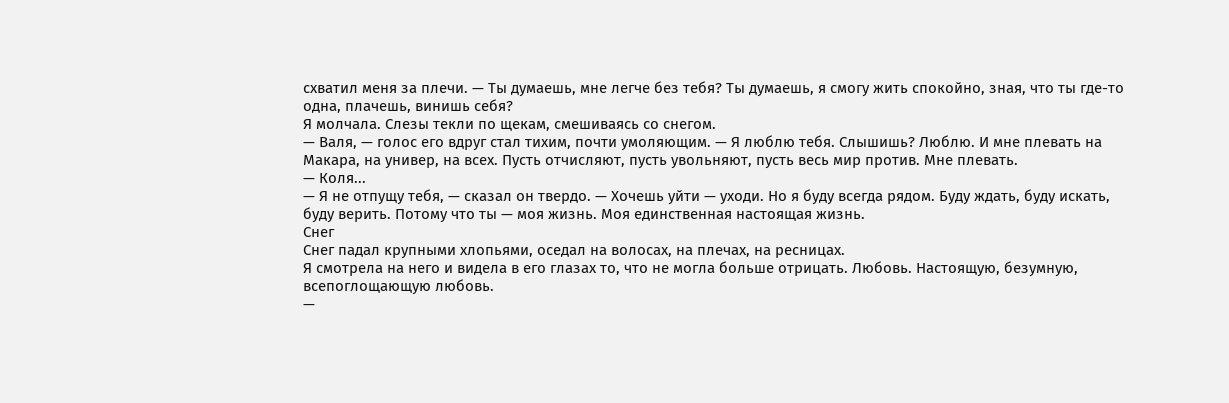схватил меня за плечи. — Ты думаешь, мне легче без тебя? Ты думаешь, я смогу жить спокойно, зная, что ты где-то одна, плачешь, винишь себя?
Я молчала. Слезы текли по щекам, смешиваясь со снегом.
— Валя, — голос его вдруг стал тихим, почти умоляющим. — Я люблю тебя. Слышишь? Люблю. И мне плевать на Макара, на универ, на всех. Пусть отчисляют, пусть увольняют, пусть весь мир против. Мне плевать.
— Коля...
— Я не отпущу тебя, — сказал он твердо. — Хочешь уйти — уходи. Но я буду всегда рядом. Буду ждать, буду искать, буду верить. Потому что ты — моя жизнь. Моя единственная настоящая жизнь.
Снег
Снег падал крупными хлопьями, оседал на волосах, на плечах, на ресницах.
Я смотрела на него и видела в его глазах то, что не могла больше отрицать. Любовь. Настоящую, безумную, всепоглощающую любовь.
—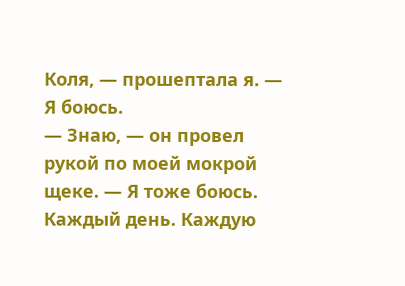Коля, — прошептала я. — Я боюсь.
— Знаю, — он провел рукой по моей мокрой щеке. — Я тоже боюсь. Каждый день. Каждую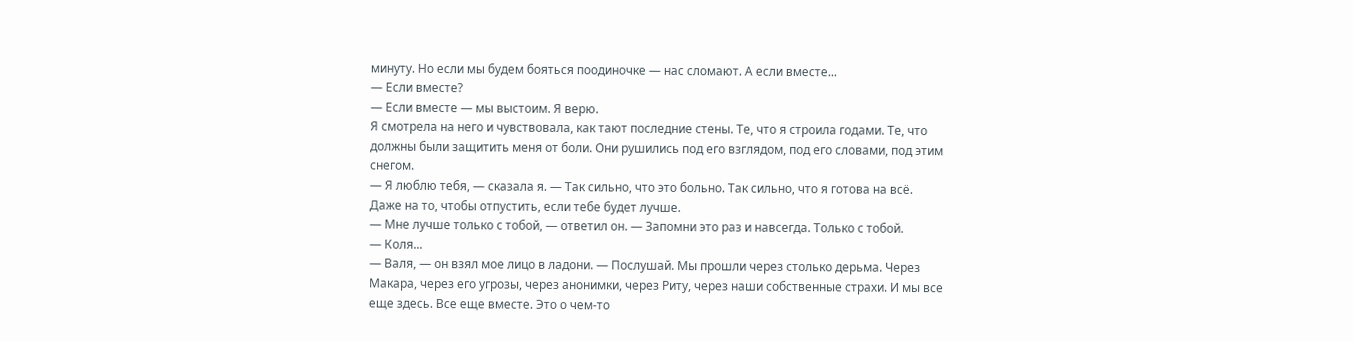минуту. Но если мы будем бояться поодиночке — нас сломают. А если вместе...
— Если вместе?
— Если вместе — мы выстоим. Я верю.
Я смотрела на него и чувствовала, как тают последние стены. Те, что я строила годами. Те, что должны были защитить меня от боли. Они рушились под его взглядом, под его словами, под этим снегом.
— Я люблю тебя, — сказала я. — Так сильно, что это больно. Так сильно, что я готова на всё. Даже на то, чтобы отпустить, если тебе будет лучше.
— Мне лучше только с тобой, — ответил он. — Запомни это раз и навсегда. Только с тобой.
— Коля...
— Валя, — он взял мое лицо в ладони. — Послушай. Мы прошли через столько дерьма. Через Макара, через его угрозы, через анонимки, через Риту, через наши собственные страхи. И мы все еще здесь. Все еще вместе. Это о чем-то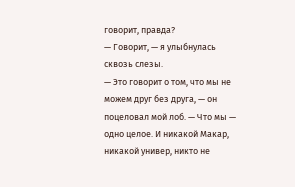говорит, правда?
— Говорит, — я улыбнулась сквозь слезы.
— Это говорит о том, что мы не можем друг без друга, — он поцеловал мой лоб. — Что мы — одно целое. И никакой Макар, никакой универ, никто не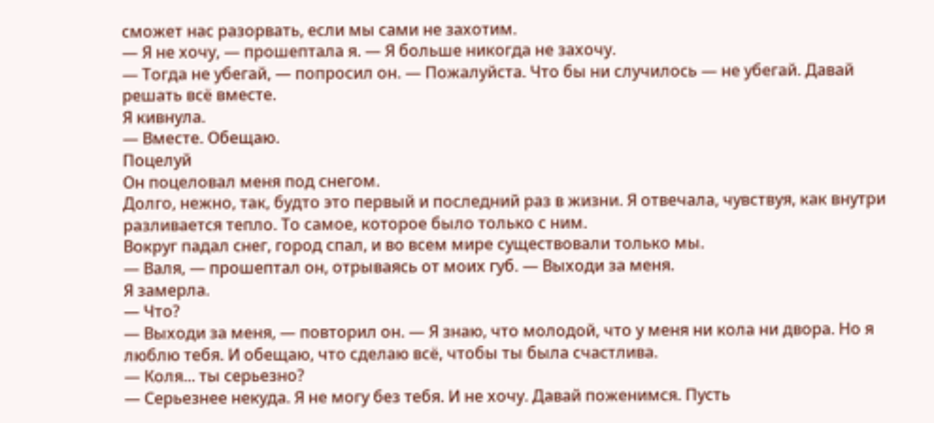сможет нас разорвать, если мы сами не захотим.
— Я не хочу, — прошептала я. — Я больше никогда не захочу.
— Тогда не убегай, — попросил он. — Пожалуйста. Что бы ни случилось — не убегай. Давай решать всё вместе.
Я кивнула.
— Вместе. Обещаю.
Поцелуй
Он поцеловал меня под снегом.
Долго, нежно, так, будто это первый и последний раз в жизни. Я отвечала, чувствуя, как внутри разливается тепло. То самое, которое было только с ним.
Вокруг падал снег, город спал, и во всем мире существовали только мы.
— Валя, — прошептал он, отрываясь от моих губ. — Выходи за меня.
Я замерла.
— Что?
— Выходи за меня, — повторил он. — Я знаю, что молодой, что у меня ни кола ни двора. Но я люблю тебя. И обещаю, что сделаю всё, чтобы ты была счастлива.
— Коля... ты серьезно?
— Серьезнее некуда. Я не могу без тебя. И не хочу. Давай поженимся. Пусть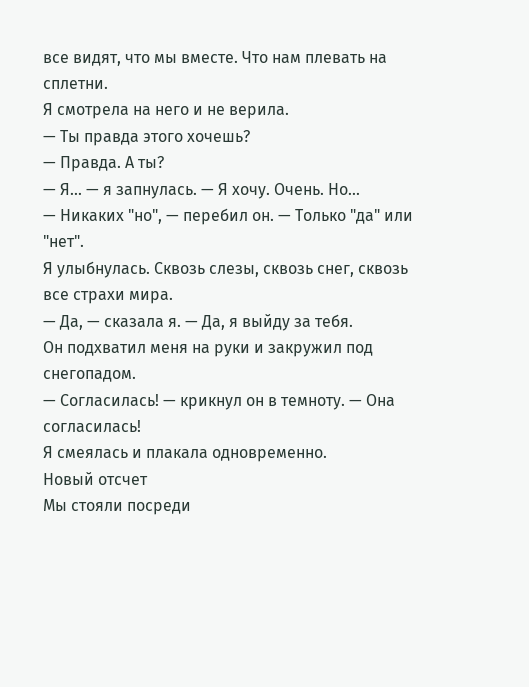все видят, что мы вместе. Что нам плевать на сплетни.
Я смотрела на него и не верила.
— Ты правда этого хочешь?
— Правда. А ты?
— Я... — я запнулась. — Я хочу. Очень. Но...
— Никаких "но", — перебил он. — Только "да" или "нет".
Я улыбнулась. Сквозь слезы, сквозь снег, сквозь все страхи мира.
— Да, — сказала я. — Да, я выйду за тебя.
Он подхватил меня на руки и закружил под снегопадом.
— Согласилась! — крикнул он в темноту. — Она согласилась!
Я смеялась и плакала одновременно.
Новый отсчет
Мы стояли посреди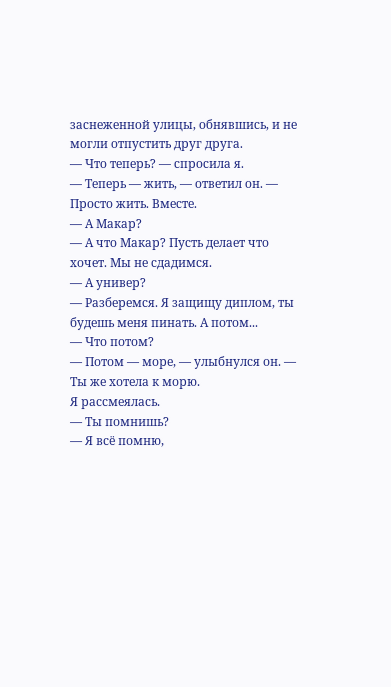заснеженной улицы, обнявшись, и не могли отпустить друг друга.
— Что теперь? — спросила я.
— Теперь — жить, — ответил он. — Просто жить. Вместе.
— А Макар?
— А что Макар? Пусть делает что хочет. Мы не сдадимся.
— А универ?
— Разберемся. Я защищу диплом, ты будешь меня пинать. А потом...
— Что потом?
— Потом — море, — улыбнулся он. — Ты же хотела к морю.
Я рассмеялась.
— Ты помнишь?
— Я всё помню,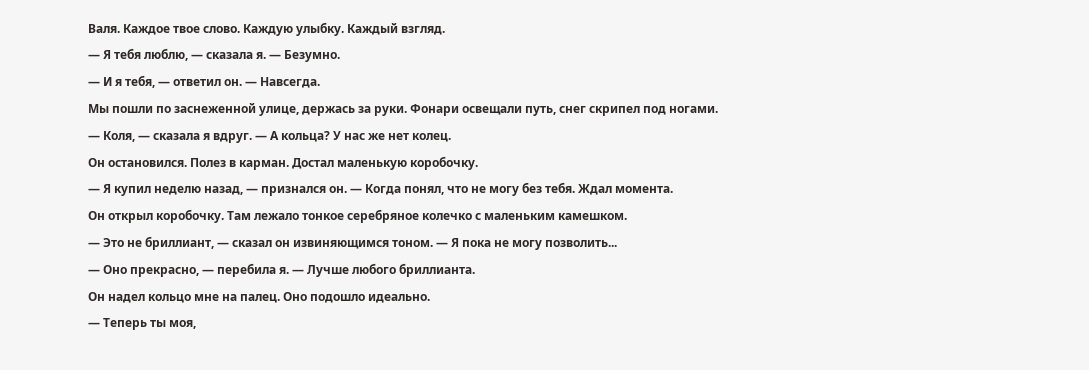Валя. Каждое твое слово. Каждую улыбку. Каждый взгляд.
— Я тебя люблю, — сказала я. — Безумно.
— И я тебя, — ответил он. — Навсегда.
Мы пошли по заснеженной улице, держась за руки. Фонари освещали путь, снег скрипел под ногами.
— Коля, — сказала я вдруг. — А кольца? У нас же нет колец.
Он остановился. Полез в карман. Достал маленькую коробочку.
— Я купил неделю назад, — признался он. — Когда понял, что не могу без тебя. Ждал момента.
Он открыл коробочку. Там лежало тонкое серебряное колечко с маленьким камешком.
— Это не бриллиант, — сказал он извиняющимся тоном. — Я пока не могу позволить...
— Оно прекрасно, — перебила я. — Лучше любого бриллианта.
Он надел кольцо мне на палец. Оно подошло идеально.
— Теперь ты моя,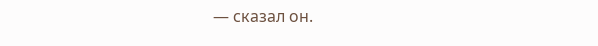— сказал он.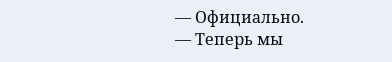— Официально.
— Теперь мы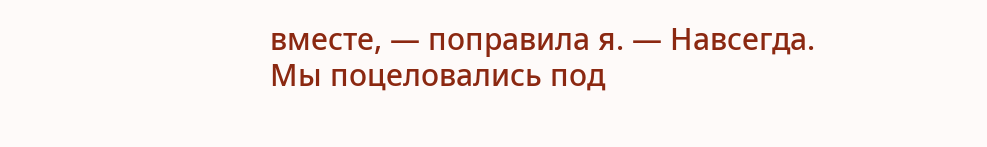вместе, — поправила я. — Навсегда.
Мы поцеловались под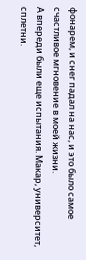фонарем, и снег падал на нас, и это было самое счастливое мгновение в моей жизни.
А впереди были еще испытания. Макар, университет, сплетни.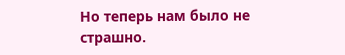Но теперь нам было не страшно.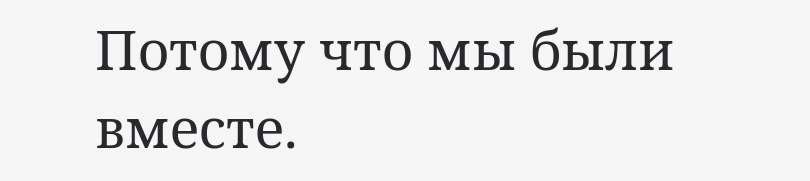Потому что мы были вместе.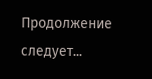Продолжение следует...